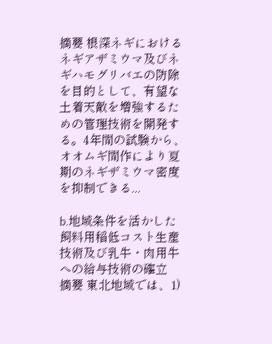摘要 根深ネギにおけるネギアザミウマ及びネギハモグリバエの防除を目的として、有望な土着天敵を増強するための管理技術を開発する。4年間の試験から、オオムギ間作により夏期のネギザミウマ密度を抑制できる...

b.地域条件を活かした飼料用稲低コスト生産技術及び乳牛・肉用牛への給与技術の確立
摘要 東北地域では、1)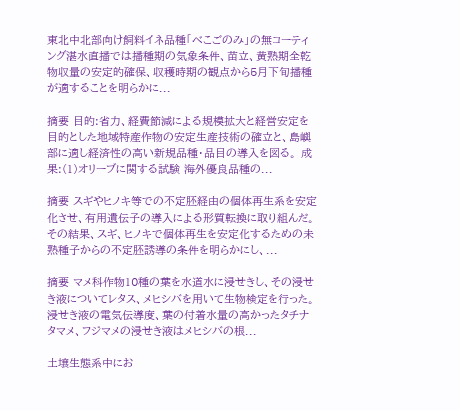東北中北部向け飼料イネ品種「べこごのみ」の無コーティング湛水直播では播種期の気象条件、苗立、黄熟期全乾物収量の安定的確保、収穫時期の観点から5月下旬播種が適することを明らかに...

摘要 目的:省力、経費節減による規模拡大と経営安定を目的とした地域特産作物の安定生産技術の確立と、島嶼部に適し経済性の高い新規品種・品目の導入を図る。 成果:(1)オリーブに関する試験 海外優良品種の...

摘要 スギやヒノキ等での不定胚経由の個体再生系を安定化させ、有用遺伝子の導入による形質転換に取り組んだ。その結果、スギ、ヒノキで個体再生を安定化するための未熟種子からの不定胚誘導の条件を明らかにし、...

摘要 マメ科作物10種の葉を水道水に浸せきし、その浸せき液についてレタス、メヒシバを用いて生物検定を行った。浸せき液の電気伝導度、葉の付着水量の高かったタチナタマメ、フジマメの浸せき液はメヒシバの根...

土壌生態系中にお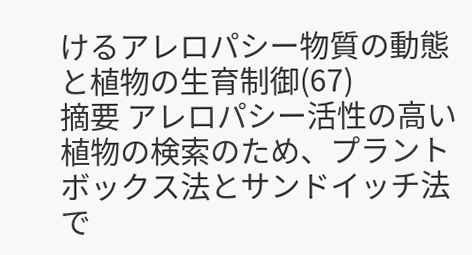けるアレロパシー物質の動態と植物の生育制御(67)
摘要 アレロパシー活性の高い植物の検索のため、プラントボックス法とサンドイッチ法で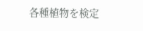各種植物を検定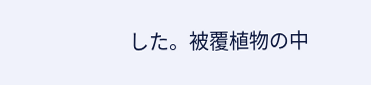した。被覆植物の中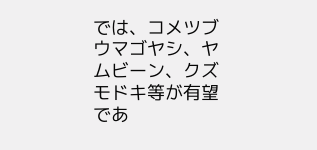では、コメツブウマゴヤシ、ヤムビーン、クズモドキ等が有望であ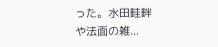った。水田畦畔や法面の雑...